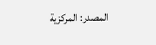المصدر: المركزية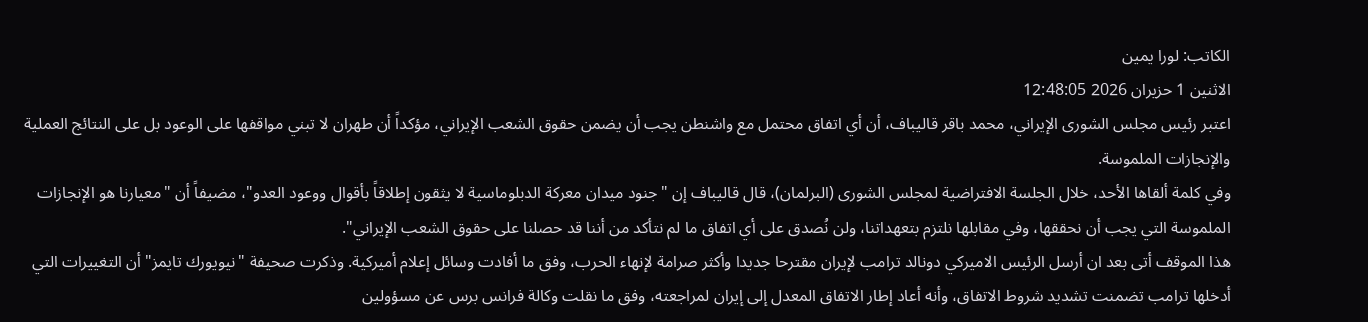الكاتب: لورا يمين
الاثنين 1 حزيران 2026 12:48:05
اعتبر رئيس مجلس الشورى الإيراني، محمد باقر قاليباف، أن أي اتفاق محتمل مع واشنطن يجب أن يضمن حقوق الشعب الإيراني، مؤكداً أن طهران لا تبني مواقفها على الوعود بل على النتائج العملية والإنجازات الملموسة.
وفي كلمة ألقاها الأحد، خلال الجلسة الافتراضية لمجلس الشورى (البرلمان)، قال قاليباف إن "جنود ميدان معركة الدبلوماسية لا يثقون إطلاقاً بأقوال ووعود العدو"، مضيفاً أن "معيارنا هو الإنجازات الملموسة التي يجب أن نحققها، وفي مقابلها نلتزم بتعهداتنا، ولن نُصدق على أي اتفاق ما لم نتأكد من أننا قد حصلنا على حقوق الشعب الإيراني".
هذا الموقف أتى بعد ان أرسل الرئيس الاميركي دونالد ترامب لإيران مقترحا جديدا وأكثر صرامة لإنهاء الحرب، وفق ما أفادت وسائل إعلام أميركية. وذكرت صحيفة "نيويورك تايمز" أن التغييرات التي أدخلها ترامب تضمنت تشديد شروط الاتفاق، وأنه أعاد إطار الاتفاق المعدل إلى إيران لمراجعته، وفق ما نقلت وكالة فرانس برس عن مسؤولين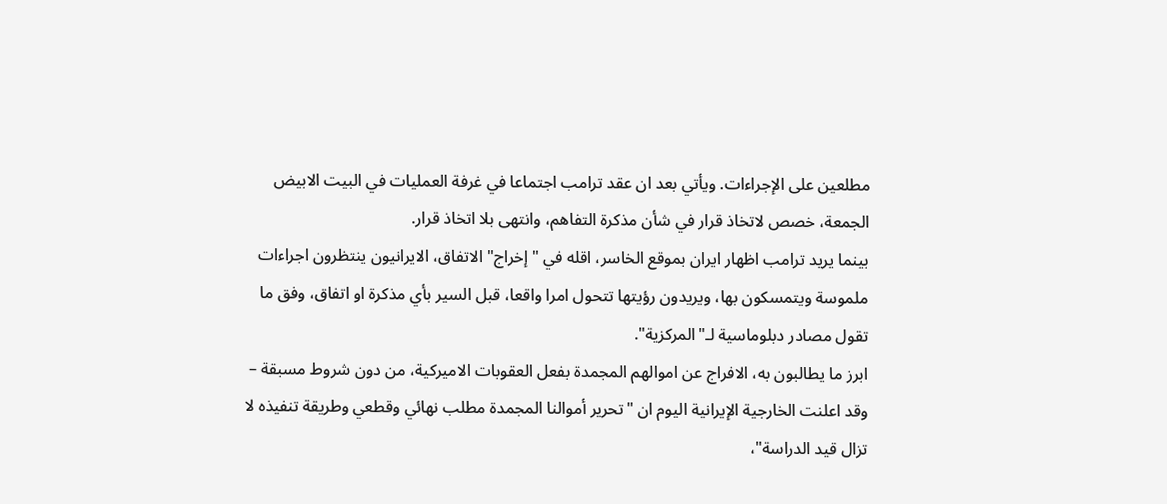مطلعين على الإجراءات. ويأتي بعد ان عقد ترامب اجتماعا في غرفة العمليات في البيت الابيض الجمعة، خصص لاتخاذ قرار في شأن مذكرة التفاهم، وانتهى بلا اتخاذ قرار.
بينما يريد ترامب اظهار ايران بموقع الخاسر، اقله في "إخراج" الاتفاق، الايرانيون ينتظرون اجراءات ملموسة ويتمسكون بها، ويريدون رؤيتها تتحول امرا واقعا، قبل السير بأي مذكرة او اتفاق، وفق ما تقول مصادر دبلوماسية لـ"المركزية".
ابرز ما يطالبون به، الافراج عن اموالهم المجمدة بفعل العقوبات الاميركية، من دون شروط مسبقة – وقد اعلنت الخارجية الإيرانية اليوم ان "تحرير أموالنا المجمدة مطلب نهائي وقطعي وطريقة تنفيذه لا تزال قيد الدراسة"،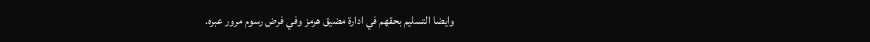وايضا التسليم بحقهم في ادارة مضيق هرمز وفي فرض رسوم مرور عبره.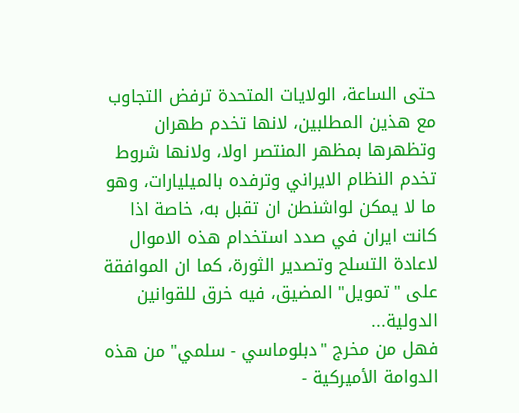حتى الساعة، الولايات المتحدة ترفض التجاوب مع هذين المطلبين، لانها تخدم طهران وتظهرها بمظهر المنتصر اولا، ولانها شروط تخدم النظام الايراني وترفده بالميليارات، وهو ما لا يمكن لواشنطن ان تقبل به، خاصة اذا كانت ايران في صدد استخدام هذه الاموال لاعادة التسلح وتصدير الثورة، كما ان الموافقة على "تمويل" المضيق، فيه خرق للقوانين الدولية...
فهل من مخرج "دبلوماسي - سلمي" من هذه الدوامة الأميركية -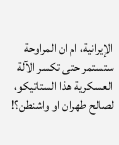الإيرانية، ام ان المراوحة ستستمر حتى تكسر الآلة العسكرية هذا الستاتيكو، لصالح طهران او واشنطن؟!